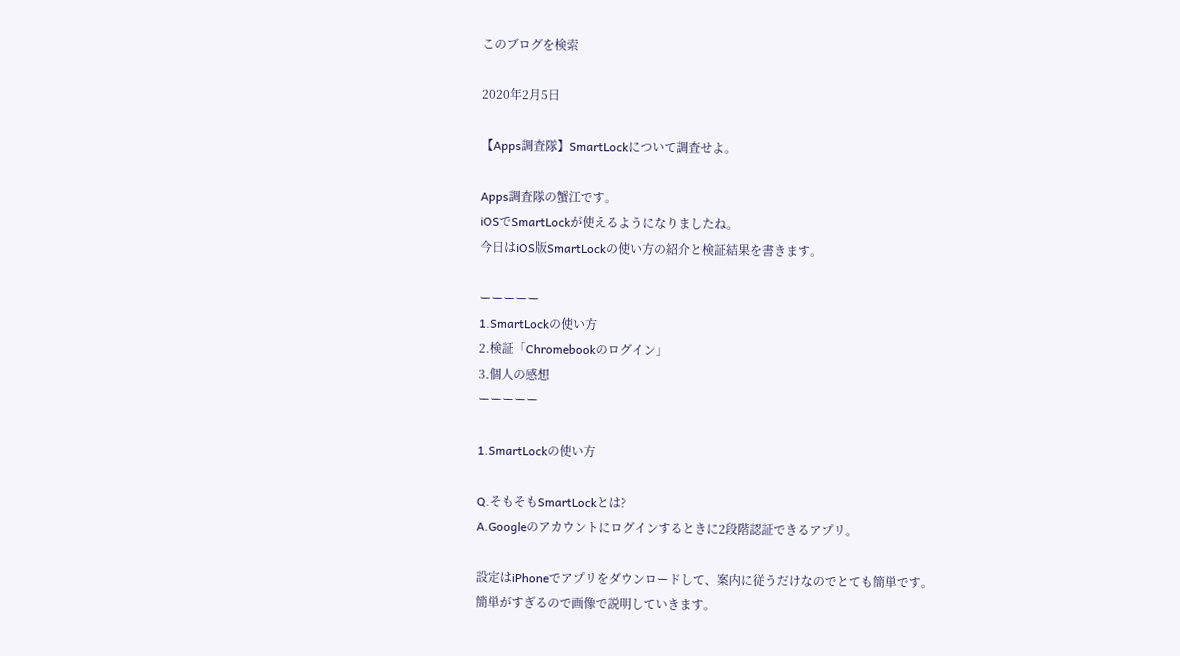このブログを検索

2020年2月5日

【Apps調査隊】SmartLockについて調査せよ。

Apps調査隊の蟹江です。
iOSでSmartLockが使えるようになりましたね。
今日はiOS版SmartLockの使い方の紹介と検証結果を書きます。

ーーーーー
1.SmartLockの使い方
2.検証「Chromebookのログイン」
3.個人の感想
ーーーーー

1.SmartLockの使い方

Q.そもそもSmartLockとは?
A.Googleのアカウントにログインするときに2段階認証できるアプリ。

設定はiPhoneでアプリをダウンロードして、案内に従うだけなのでとても簡単です。
簡単がすぎるので画像で説明していきます。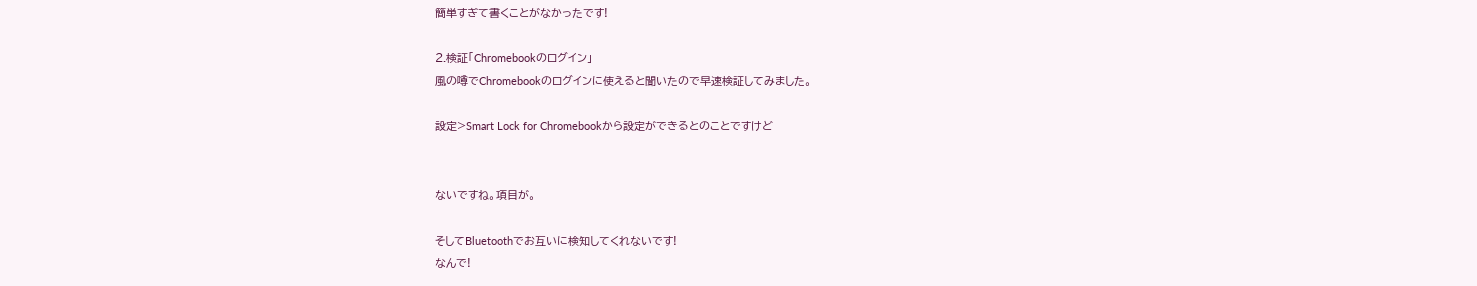簡単すぎて書くことがなかったです!

2.検証「Chromebookのログイン」
風の噂でChromebookのログインに使えると聞いたので早速検証してみました。

設定>Smart Lock for Chromebookから設定ができるとのことですけど


ないですね。項目が。

そしてBluetoothでお互いに検知してくれないです!
なんで!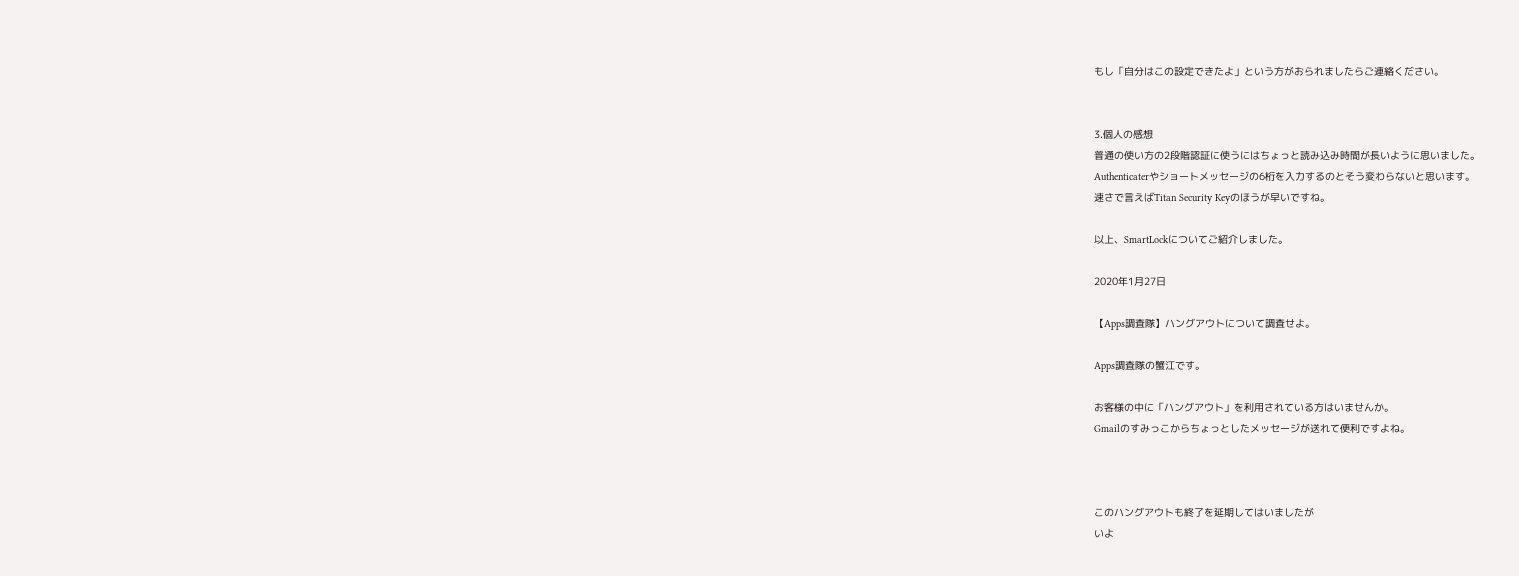もし「自分はこの設定できたよ」という方がおられましたらご連絡ください。


3.個人の感想
普通の使い方の2段階認証に使うにはちょっと読み込み時間が長いように思いました。
Authenticaterやショートメッセージの6桁を入力するのとそう変わらないと思います。
速さで言えばTitan Security Keyのほうが早いですね。

以上、SmartLockについてご紹介しました。

2020年1月27日

【Apps調査隊】ハングアウトについて調査せよ。

Apps調査隊の蟹江です。

お客様の中に「ハングアウト」を利用されている方はいませんか。
Gmailのすみっこからちょっとしたメッセージが送れて便利ですよね。



このハングアウトも終了を延期してはいましたが
いよ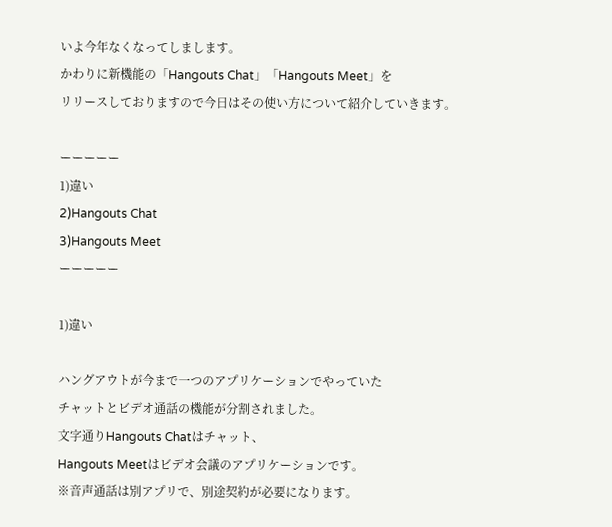いよ今年なくなってしまします。
かわりに新機能の「Hangouts Chat」「Hangouts Meet」を
リリースしておりますので今日はその使い方について紹介していきます。

ーーーーー
1)違い
2)Hangouts Chat
3)Hangouts Meet
ーーーーー

1)違い

ハングアウトが今まで一つのアプリケーションでやっていた
チャットとビデオ通話の機能が分割されました。
文字通りHangouts Chatはチャット、
Hangouts Meetはビデオ会議のアプリケーションです。
※音声通話は別アプリで、別途契約が必要になります。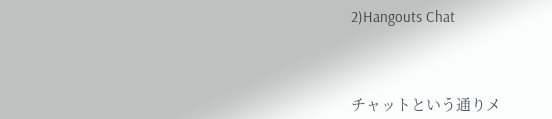2)Hangouts Chat



チャットという通りメ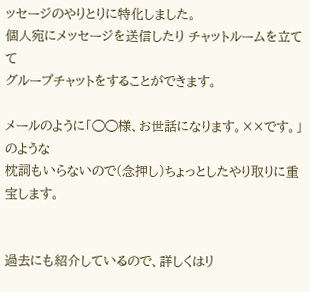ッセージのやりとりに特化しました。
個人宛にメッセージを送信したり チャットルームを立てて
グループチャットをすることができます。

メールのように「◯◯様、お世話になります。××です。」のような
枕詞もいらないので(念押し)ちょっとしたやり取りに重宝します。


過去にも紹介しているので、詳しくはリ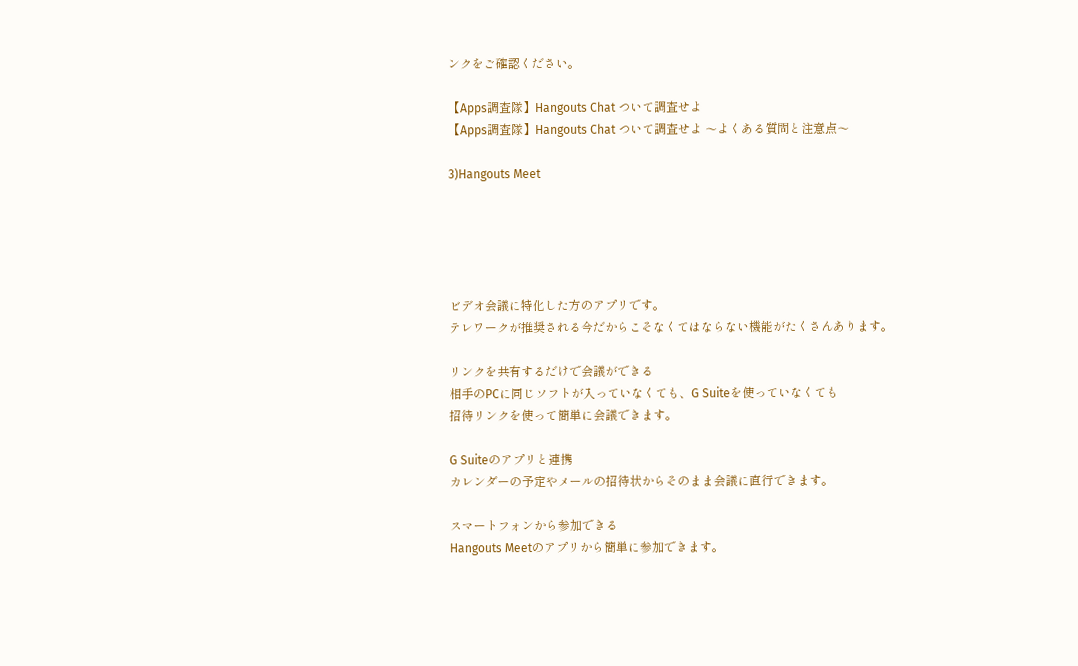ンクをご確認ください。

【Apps調査隊】Hangouts Chat ついて調査せよ
【Apps調査隊】Hangouts Chat ついて調査せよ 〜よくある質問と注意点〜

3)Hangouts Meet





ビデオ会議に特化した方のアプリです。
テレワークが推奨される今だからこそなくてはならない機能がたくさんあります。

リンクを共有するだけで会議ができる
相手のPCに同じソフトが入っていなくても、G Suiteを使っていなくても
招待リンクを使って簡単に会議できます。

G Suiteのアプリと連携
カレンダーの予定やメールの招待状からそのまま会議に直行できます。

スマートフォンから参加できる
Hangouts Meetのアプリから簡単に参加できます。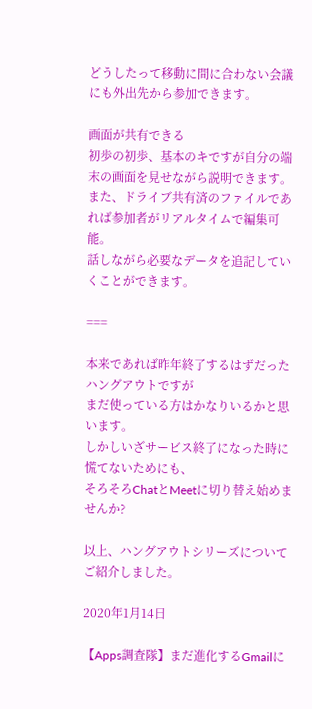どうしたって移動に間に合わない会議にも外出先から参加できます。

画面が共有できる
初歩の初歩、基本のキですが自分の端末の画面を見せながら説明できます。
また、ドライブ共有済のファイルであれば参加者がリアルタイムで編集可能。
話しながら必要なデータを追記していくことができます。

===

本来であれば昨年終了するはずだったハングアウトですが
まだ使っている方はかなりいるかと思います。
しかしいざサービス終了になった時に慌てないためにも、
そろそろChatとMeetに切り替え始めませんか?

以上、ハングアウトシリーズについてご紹介しました。

2020年1月14日

【Apps調査隊】まだ進化するGmailに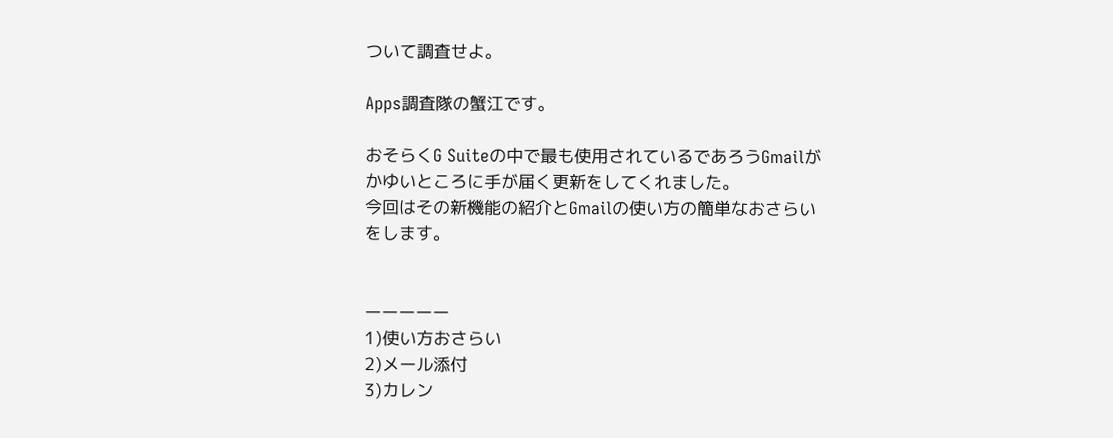ついて調査せよ。

Apps調査隊の蟹江です。

おそらくG Suiteの中で最も使用されているであろうGmailが
かゆいところに手が届く更新をしてくれました。
今回はその新機能の紹介とGmailの使い方の簡単なおさらいをします。


ーーーーー
1)使い方おさらい
2)メール添付
3)カレン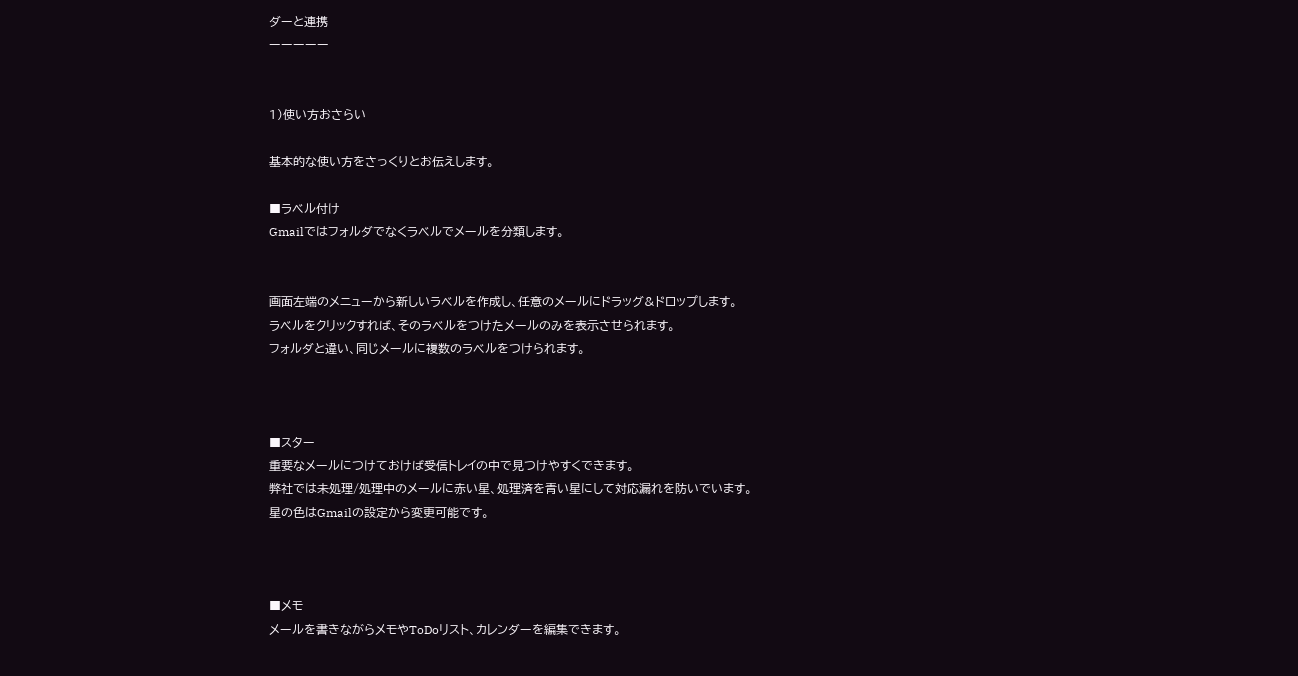ダーと連携
ーーーーー


1)使い方おさらい

基本的な使い方をさっくりとお伝えします。

■ラベル付け
Gmailではフォルダでなくラベルでメールを分類します。


画面左端のメニューから新しいラベルを作成し、任意のメールにドラッグ&ドロップします。
ラベルをクリックすれば、そのラベルをつけたメールのみを表示させられます。
フォルダと違い、同じメールに複数のラベルをつけられます。



■スター
重要なメールにつけておけば受信トレイの中で見つけやすくできます。
弊社では未処理/処理中のメールに赤い星、処理済を青い星にして対応漏れを防いでいます。
星の色はGmailの設定から変更可能です。



■メモ
メールを書きながらメモやToDoリスト、カレンダーを編集できます。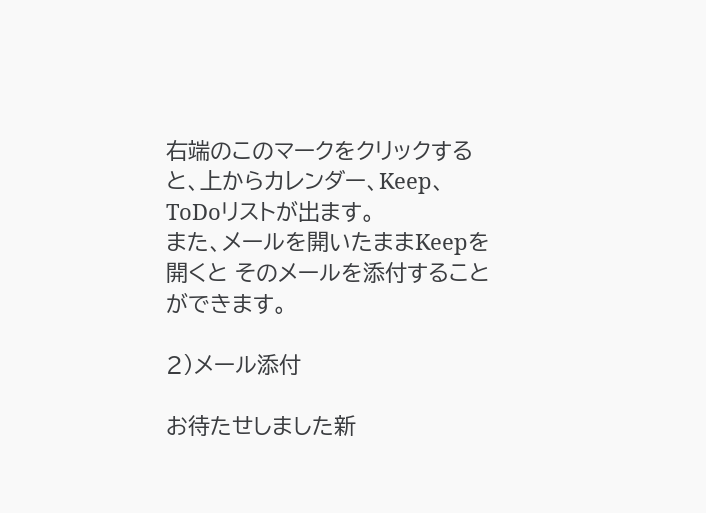右端のこのマークをクリックすると、上からカレンダー、Keep、ToDoリストが出ます。
また、メールを開いたままKeepを開くと そのメールを添付することができます。

2)メール添付

お待たせしました新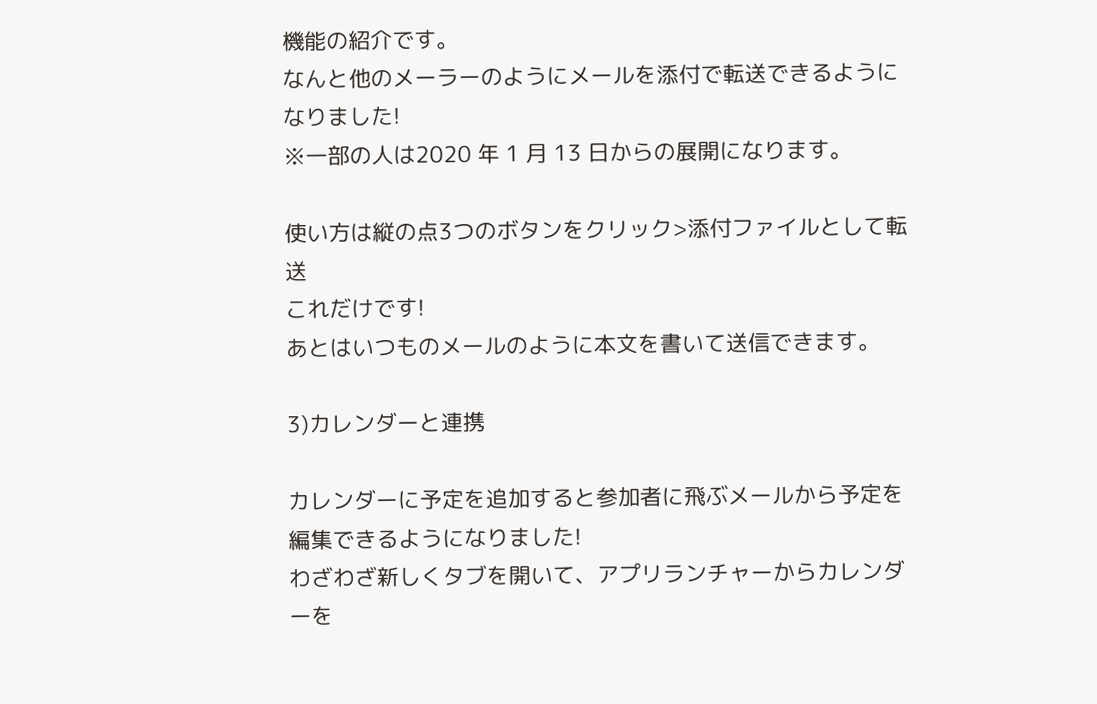機能の紹介です。
なんと他のメーラーのようにメールを添付で転送できるようになりました!
※一部の人は2020 年 1 月 13 日からの展開になります。

使い方は縦の点3つのボタンをクリック>添付ファイルとして転送
これだけです!
あとはいつものメールのように本文を書いて送信できます。

3)カレンダーと連携

カレンダーに予定を追加すると参加者に飛ぶメールから予定を編集できるようになりました!
わざわざ新しくタブを開いて、アプリランチャーからカレンダーを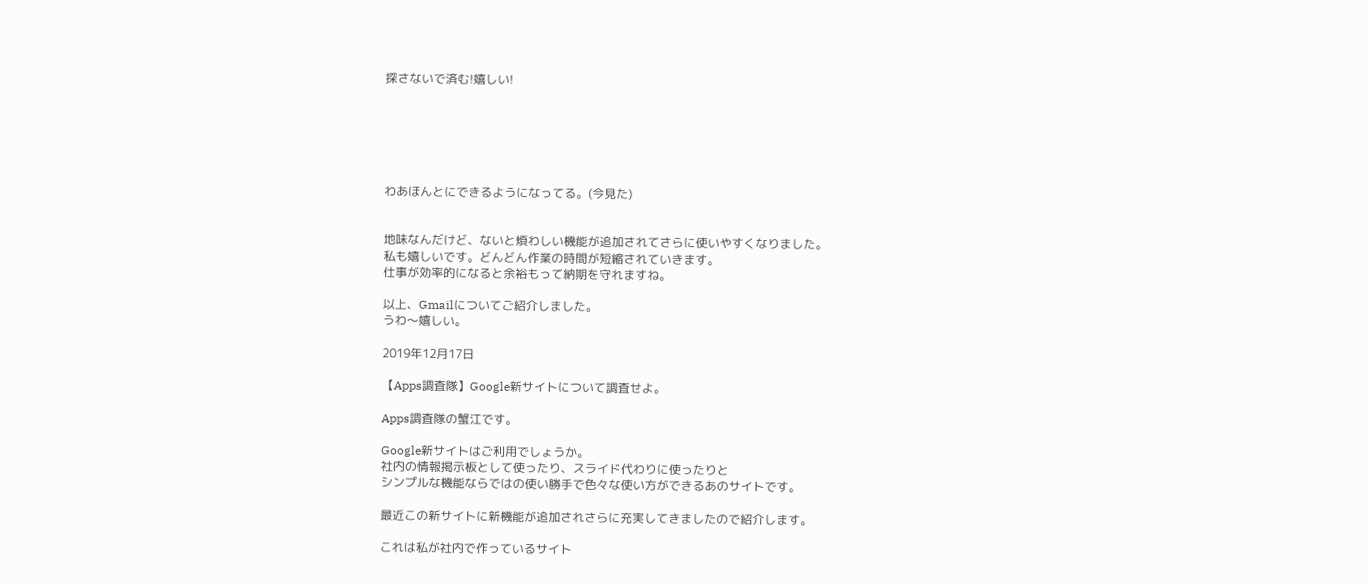探さないで済む!嬉しい!






わあほんとにできるようになってる。(今見た)


地味なんだけど、ないと煩わしい機能が追加されてさらに使いやすくなりました。
私も嬉しいです。どんどん作業の時間が短縮されていきます。
仕事が効率的になると余裕もって納期を守れますね。

以上、Gmailについてご紹介しました。
うわ〜嬉しい。

2019年12月17日

【Apps調査隊】Google新サイトについて調査せよ。

Apps調査隊の蟹江です。

Google新サイトはご利用でしょうか。
社内の情報掲示板として使ったり、スライド代わりに使ったりと
シンプルな機能ならではの使い勝手で色々な使い方ができるあのサイトです。

最近この新サイトに新機能が追加されさらに充実してきましたので紹介します。

これは私が社内で作っているサイト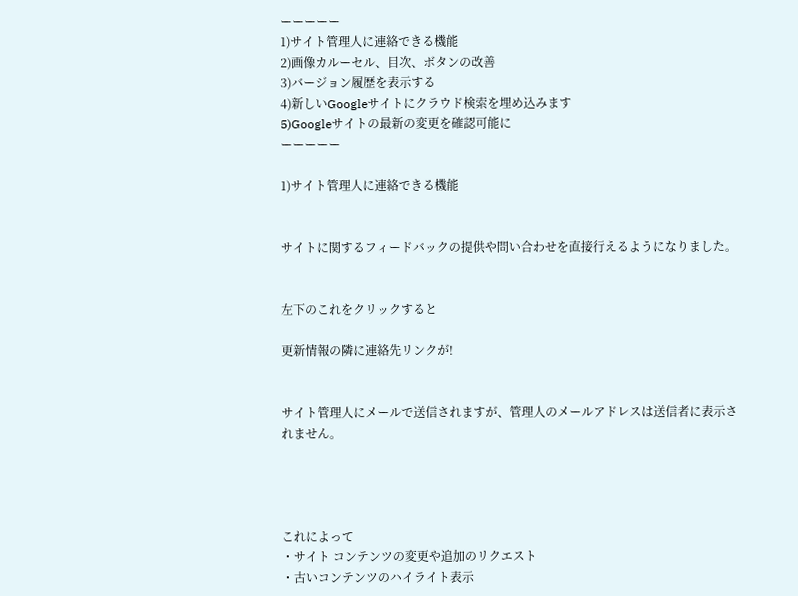ーーーーー
1)サイト管理人に連絡できる機能
2)画像カルーセル、目次、ボタンの改善
3)バージョン履歴を表示する
4)新しいGoogleサイトにクラウド検索を埋め込みます
5)Googleサイトの最新の変更を確認可能に
ーーーーー

1)サイト管理人に連絡できる機能


サイトに関するフィードバックの提供や問い合わせを直接行えるようになりました。


左下のこれをクリックすると

更新情報の隣に連絡先リンクが!


サイト管理人にメールで送信されますが、管理人のメールアドレスは送信者に表示されません。




これによって
・サイト コンテンツの変更や追加のリクエスト
・古いコンテンツのハイライト表示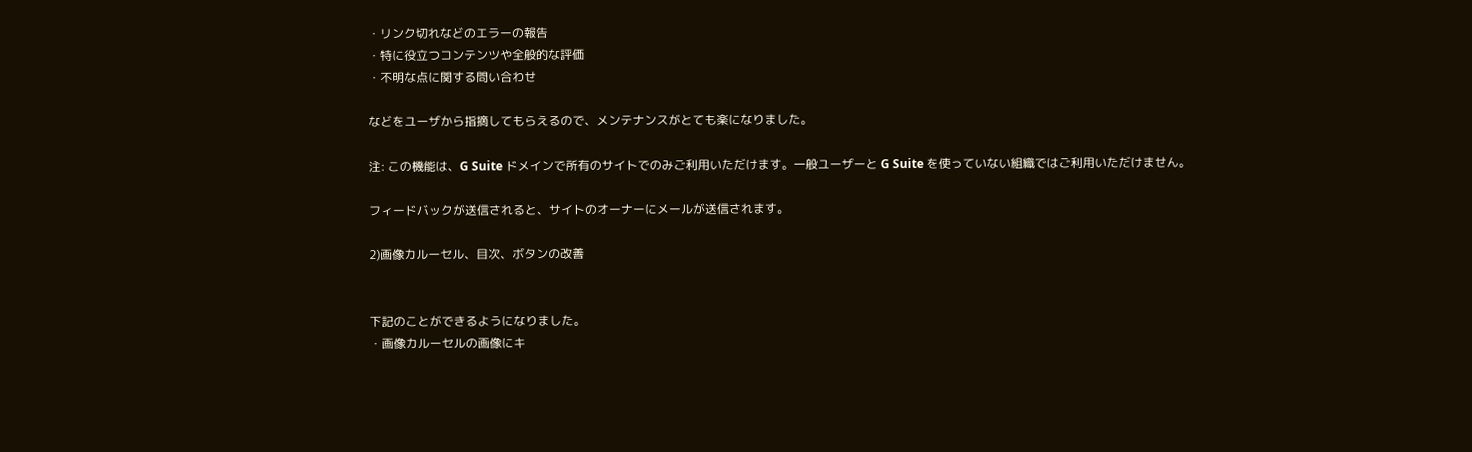・リンク切れなどのエラーの報告
・特に役立つコンテンツや全般的な評価
・不明な点に関する問い合わせ

などをユーザから指摘してもらえるので、メンテナンスがとても楽になりました。

注: この機能は、G Suite ドメインで所有のサイトでのみご利用いただけます。一般ユーザーと G Suite を使っていない組織ではご利用いただけません。

フィードバックが送信されると、サイトのオーナーにメールが送信されます。

2)画像カルーセル、目次、ボタンの改善


下記のことができるようになりました。
・画像カルーセルの画像にキ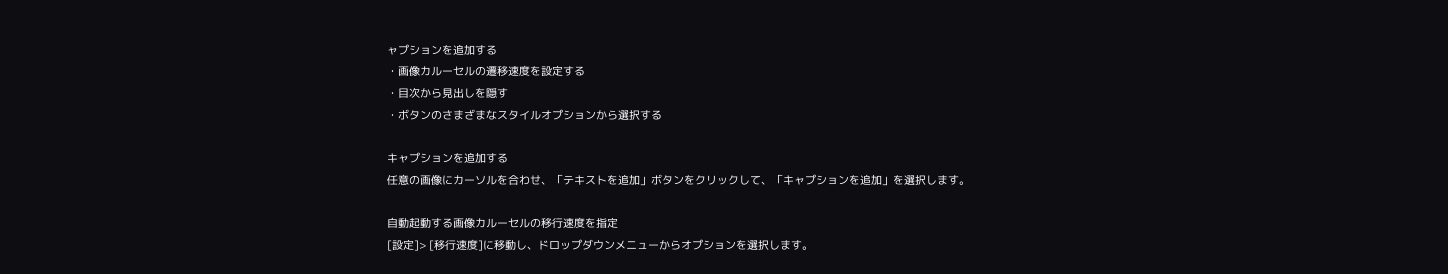ャプションを追加する
・画像カルーセルの遷移速度を設定する
・目次から見出しを隠す
・ボタンのさまざまなスタイルオプションから選択する

キャプションを追加する
任意の画像にカーソルを合わせ、「テキストを追加」ボタンをクリックして、「キャプションを追加」を選択します。

自動起動する画像カルーセルの移行速度を指定
[設定]> [移行速度]に移動し、ドロップダウンメニューからオプションを選択します。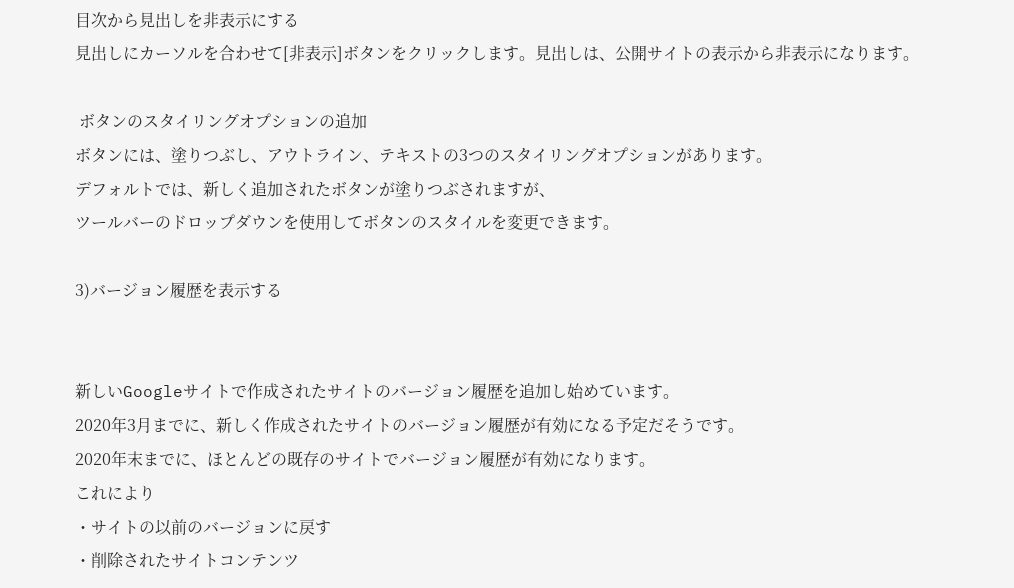目次から見出しを非表示にする
見出しにカーソルを合わせて[非表示]ボタンをクリックします。見出しは、公開サイトの表示から非表示になります。

 ボタンのスタイリングオプションの追加
ボタンには、塗りつぶし、アウトライン、テキストの3つのスタイリングオプションがあります。
デフォルトでは、新しく追加されたボタンが塗りつぶされますが、
ツールバーのドロップダウンを使用してボタンのスタイルを変更できます。

3)バージョン履歴を表示する


新しいGoogleサイトで作成されたサイトのバージョン履歴を追加し始めています。
2020年3月までに、新しく作成されたサイトのバージョン履歴が有効になる予定だそうです。
2020年末までに、ほとんどの既存のサイトでバージョン履歴が有効になります。
これにより
・サイトの以前のバージョンに戻す
・削除されたサイトコンテンツ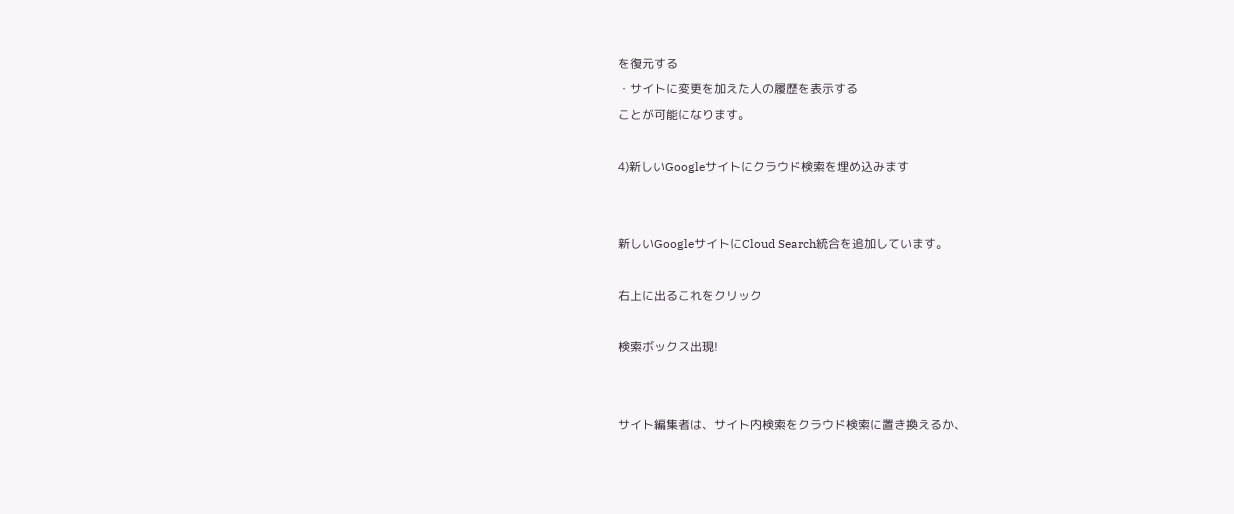を復元する
・サイトに変更を加えた人の履歴を表示する
ことが可能になります。

4)新しいGoogleサイトにクラウド検索を埋め込みます


新しいGoogleサイトにCloud Search統合を追加しています。

右上に出るこれをクリック

検索ボックス出現!


サイト編集者は、サイト内検索をクラウド検索に置き換えるか、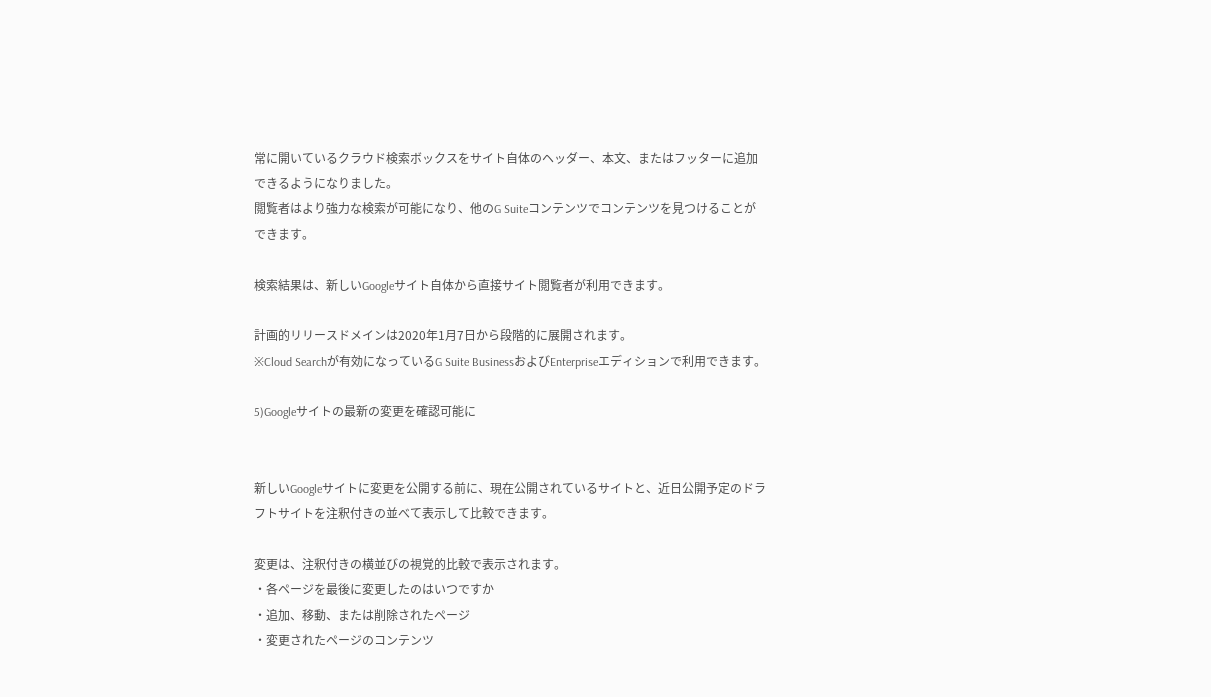常に開いているクラウド検索ボックスをサイト自体のヘッダー、本文、またはフッターに追加できるようになりました。
閲覧者はより強力な検索が可能になり、他のG Suiteコンテンツでコンテンツを見つけることができます。

検索結果は、新しいGoogleサイト自体から直接サイト閲覧者が利用できます。

計画的リリースドメインは2020年1月7日から段階的に展開されます。
※Cloud Searchが有効になっているG Suite BusinessおよびEnterpriseエディションで利用できます。

5)Googleサイトの最新の変更を確認可能に


新しいGoogleサイトに変更を公開する前に、現在公開されているサイトと、近日公開予定のドラフトサイトを注釈付きの並べて表示して比較できます。

変更は、注釈付きの横並びの視覚的比較で表示されます。
・各ページを最後に変更したのはいつですか
・追加、移動、または削除されたページ
・変更されたページのコンテンツ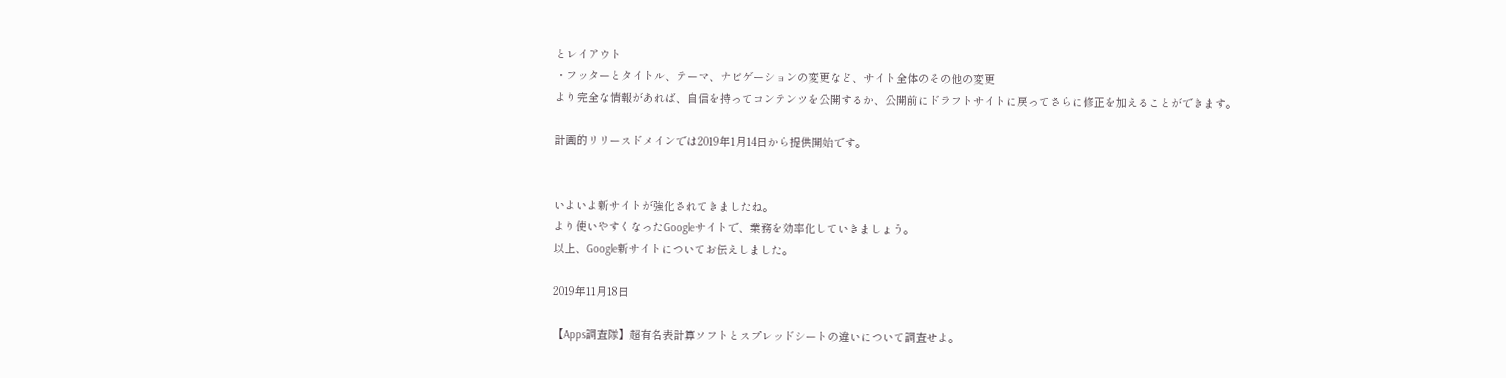とレイアウト
・フッターとタイトル、テーマ、ナビゲーションの変更など、サイト全体のその他の変更
より完全な情報があれば、自信を持ってコンテンツを公開するか、公開前にドラフトサイトに戻ってさらに修正を加えることができます。

計画的リリースドメインでは2019年1月14日から提供開始です。


いよいよ新サイトが強化されてきましたね。
より使いやすくなったGoogleサイトで、業務を効率化していきましょう。
以上、Google新サイトについてお伝えしました。

2019年11月18日

【Apps調査隊】超有名表計算ソフトとスプレッドシートの違いについて調査せよ。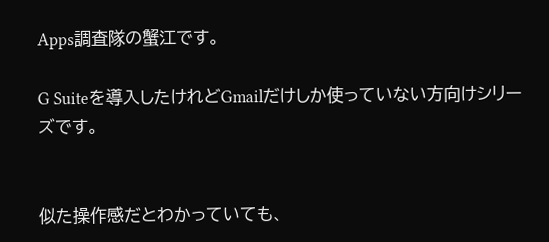Apps調査隊の蟹江です。

G Suiteを導入したけれどGmailだけしか使っていない方向けシリーズです。


似た操作感だとわかっていても、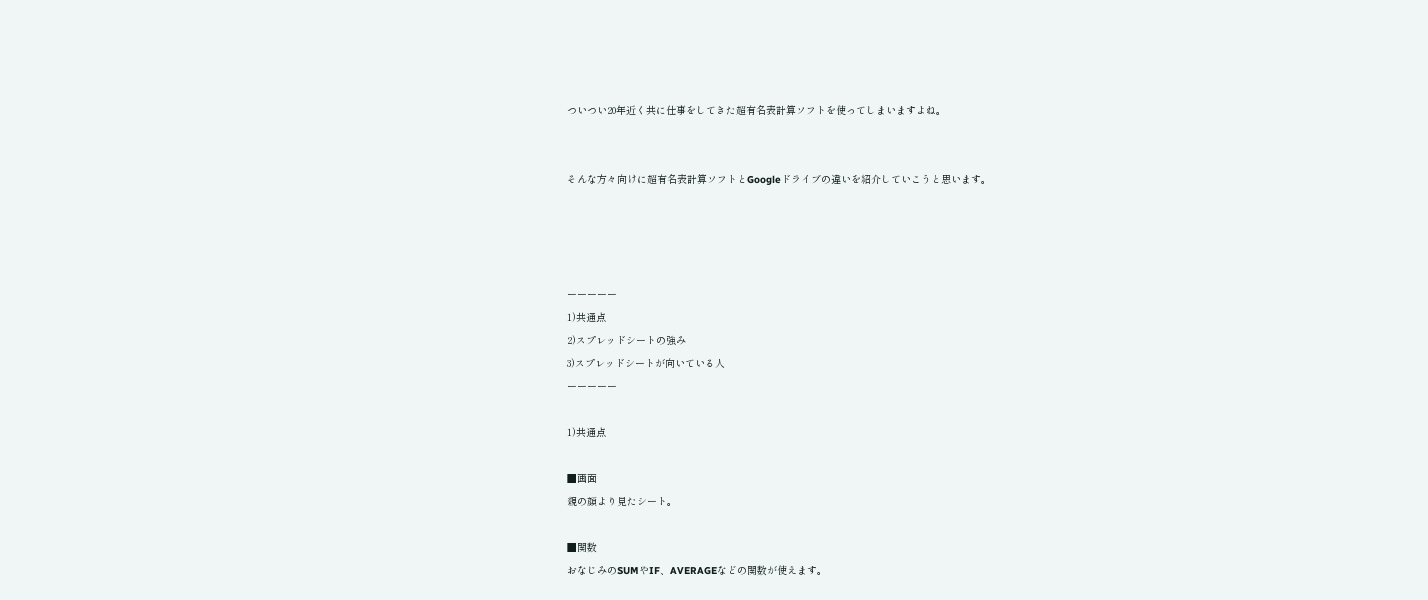ついつい20年近く共に仕事をしてきた超有名表計算ソフトを使ってしまいますよね。


そんな方々向けに超有名表計算ソフトとGoogleドライブの違いを紹介していこうと思います。




ーーーーー
1)共通点
2)スプレッドシートの強み
3)スプレッドシートが向いている人
ーーーーー

1)共通点

■画面
親の顔より見たシート。

■関数
おなじみのSUMやIF、AVERAGEなどの関数が使えます。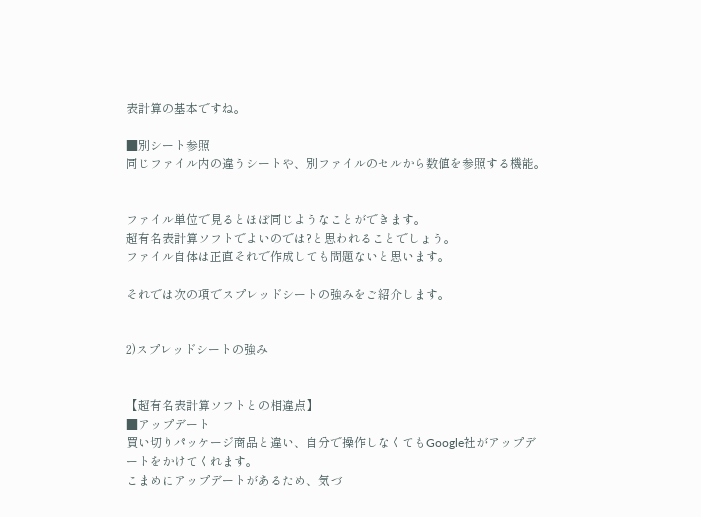表計算の基本ですね。

■別シート参照
同じファイル内の違うシートや、別ファイルのセルから数値を参照する機能。


ファイル単位で見るとほぼ同じようなことができます。
超有名表計算ソフトでよいのでは?と思われることでしょう。
ファイル自体は正直それで作成しても問題ないと思います。

それでは次の項でスプレッドシートの強みをご紹介します。


2)スプレッドシートの強み


【超有名表計算ソフトとの相違点】
■アップデート
買い切りパッケージ商品と違い、自分で操作しなくてもGoogle社がアップデートをかけてくれます。
こまめにアップデートがあるため、気づ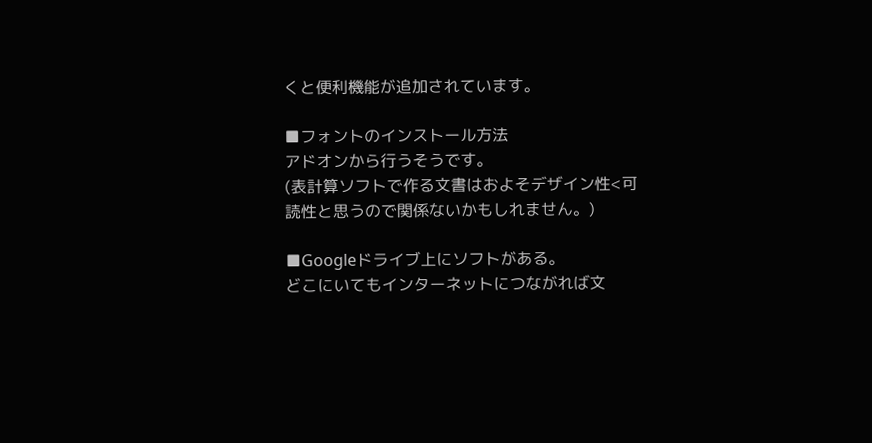くと便利機能が追加されています。

■フォントのインストール方法
アドオンから行うそうです。
(表計算ソフトで作る文書はおよそデザイン性<可読性と思うので関係ないかもしれません。)

■Googleドライブ上にソフトがある。
どこにいてもインターネットにつながれば文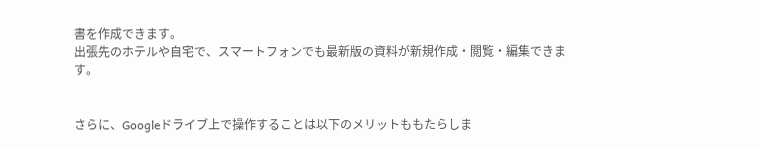書を作成できます。
出張先のホテルや自宅で、スマートフォンでも最新版の資料が新規作成・閲覧・編集できます。


さらに、Googleドライブ上で操作することは以下のメリットももたらしま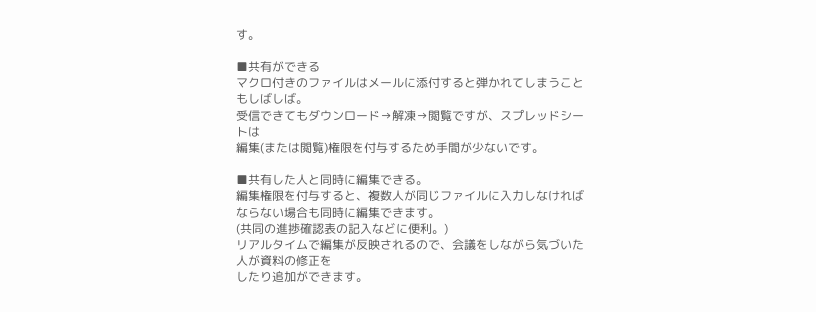す。

■共有ができる
マクロ付きのファイルはメールに添付すると弾かれてしまうこともしばしば。
受信できてもダウンロード→解凍→閲覧ですが、スプレッドシートは
編集(または閲覧)権限を付与するため手間が少ないです。

■共有した人と同時に編集できる。
編集権限を付与すると、複数人が同じファイルに入力しなければならない場合も同時に編集できます。
(共同の進捗確認表の記入などに便利。)
リアルタイムで編集が反映されるので、会議をしながら気づいた人が資料の修正を
したり追加ができます。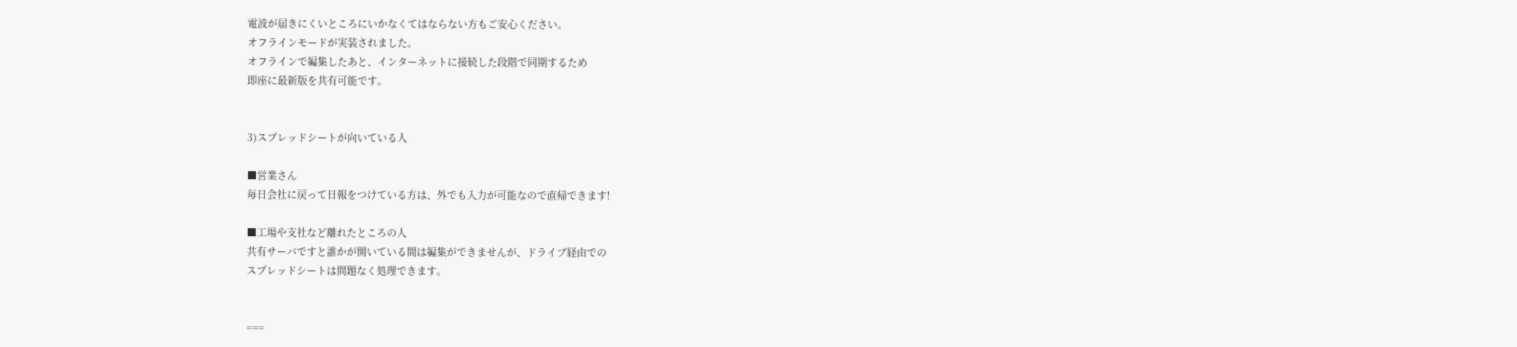電波が届きにくいところにいかなくてはならない方もご安心ください。
オフラインモードが実装されました。
オフラインで編集したあと、インターネットに接続した段階で同期するため
即座に最新版を共有可能です。


3)スプレッドシートが向いている人

■営業さん
毎日会社に戻って日報をつけている方は、外でも入力が可能なので直帰できます!

■工場や支社など離れたところの人
共有サーバですと誰かが開いている間は編集ができませんが、ドライブ経由での
スプレッドシートは問題なく処理できます。


===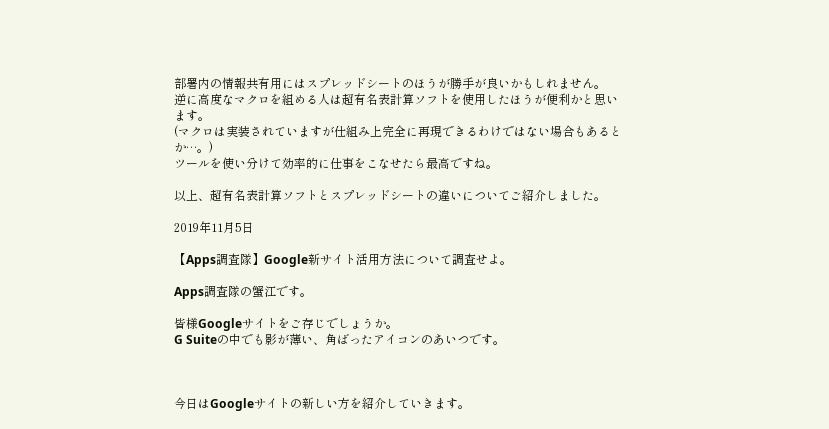部署内の情報共有用にはスプレッドシートのほうが勝手が良いかもしれません。
逆に高度なマクロを組める人は超有名表計算ソフトを使用したほうが便利かと思います。
(マクロは実装されていますが仕組み上完全に再現できるわけではない場合もあるとか…。)
ツールを使い分けて効率的に仕事をこなせたら最高ですね。

以上、超有名表計算ソフトとスプレッドシートの違いについてご紹介しました。

2019年11月5日

【Apps調査隊】Google新サイト活用方法について調査せよ。

Apps調査隊の蟹江です。

皆様Googleサイトをご存じでしょうか。
G Suiteの中でも影が薄い、角ばったアイコンのあいつです。



今日はGoogleサイトの新しい方を紹介していきます。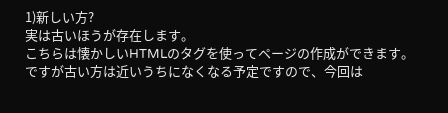1)新しい方?
実は古いほうが存在します。
こちらは懐かしいHTMLのタグを使ってページの作成ができます。
ですが古い方は近いうちになくなる予定ですので、今回は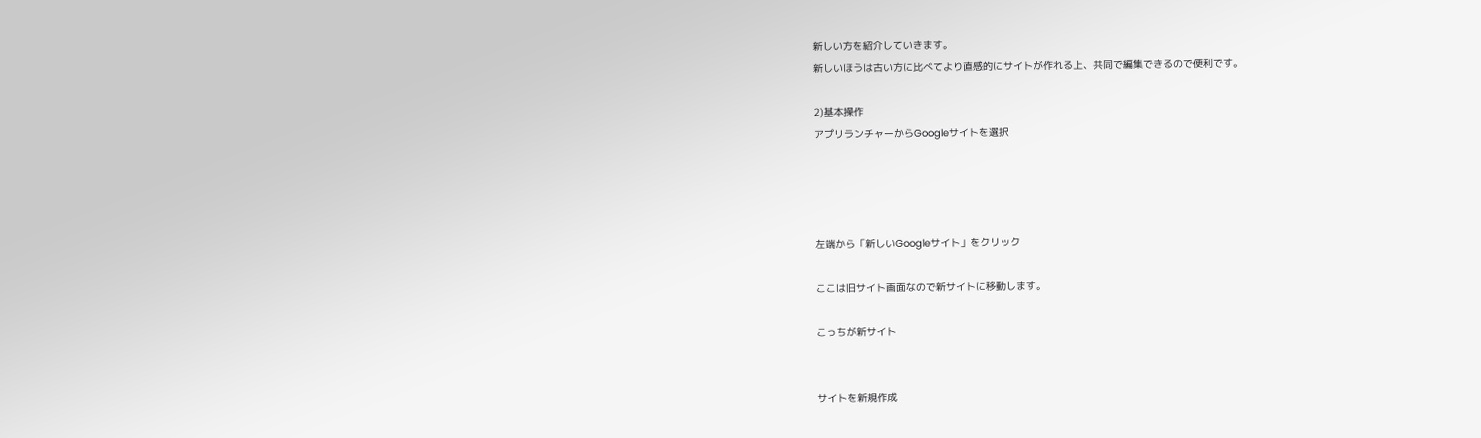新しい方を紹介していきます。
新しいほうは古い方に比べてより直感的にサイトが作れる上、共同で編集できるので便利です。

2)基本操作
アプリランチャーからGoogleサイトを選択




左端から「新しいGoogleサイト」をクリック

ここは旧サイト画面なので新サイトに移動します。

こっちが新サイト


サイトを新規作成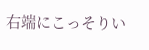右端にこっそりい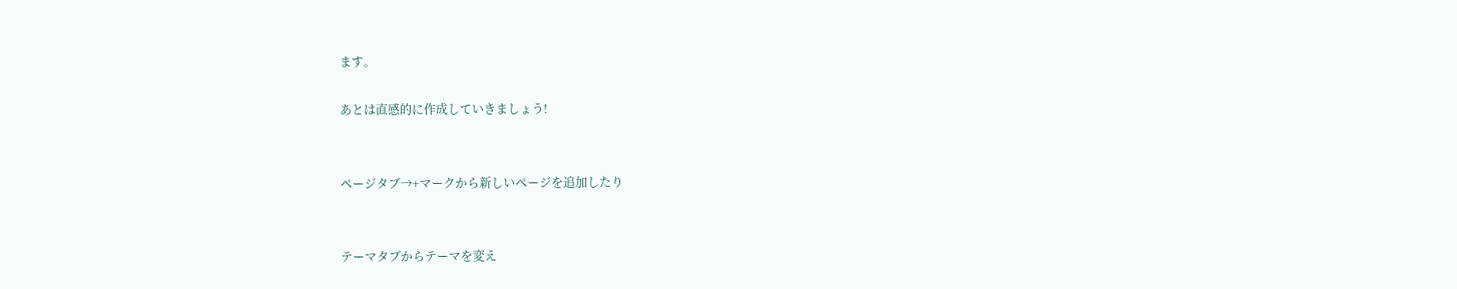ます。

あとは直感的に作成していきましょう!


ページタブ→+マークから新しいページを追加したり


テーマタブからテーマを変え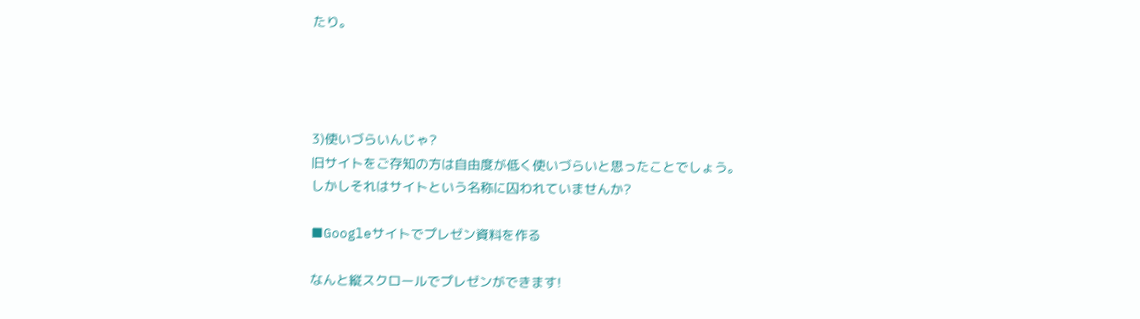たり。




3)使いづらいんじゃ?
旧サイトをご存知の方は自由度が低く使いづらいと思ったことでしょう。
しかしそれはサイトという名称に囚われていませんか?

■Googleサイトでプレゼン資料を作る

なんと縦スクロールでプレゼンができます!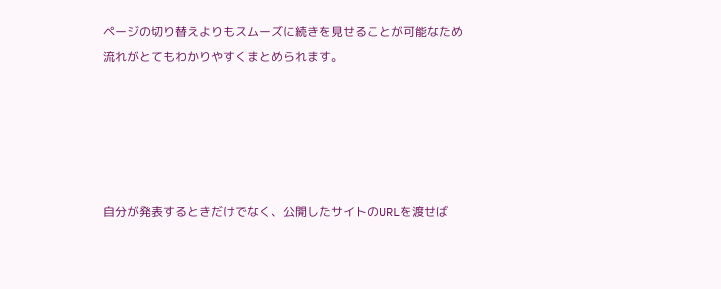ページの切り替えよりもスムーズに続きを見せることが可能なため
流れがとてもわかりやすくまとめられます。





自分が発表するときだけでなく、公開したサイトのURLを渡せば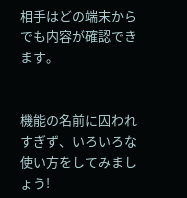相手はどの端末からでも内容が確認できます。


機能の名前に囚われすぎず、いろいろな使い方をしてみましょう!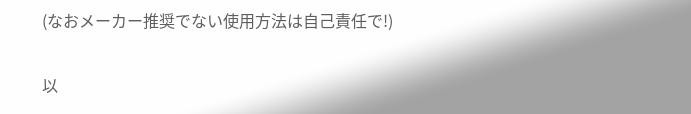(なおメーカー推奨でない使用方法は自己責任で!)

以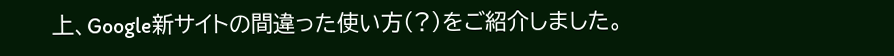上、Google新サイトの間違った使い方(?)をご紹介しました。